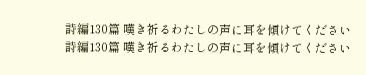詩編130篇 嘆き祈るわたしの声に耳を傾けてください
詩編130篇 嘆き祈るわたしの声に耳を傾けてください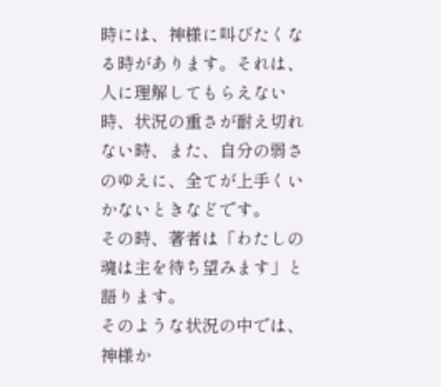時には、神様に叫びたくなる時があります。それは、人に理解してもらえない時、状況の重さが耐え切れない時、また、自分の弱さのゆえに、全てが上手くいかないときなどです。
その時、著者は「わたしの魂は主を待ち望みます」と語ります。
そのような状況の中では、神様か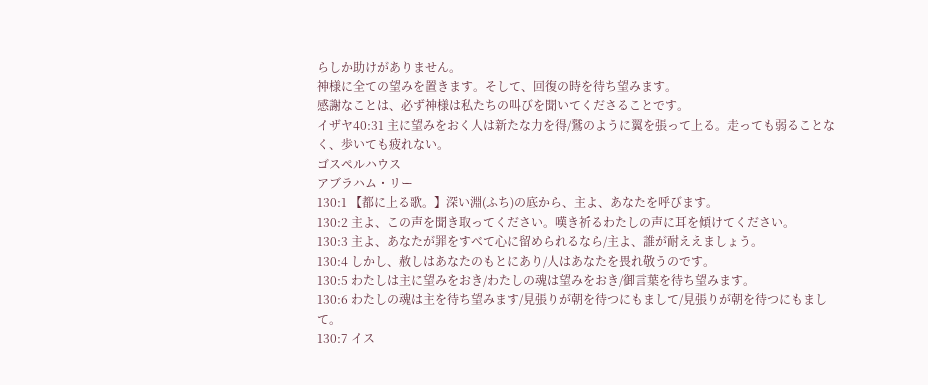らしか助けがありません。
神様に全ての望みを置きます。そして、回復の時を待ち望みます。
感謝なことは、必ず神様は私たちの叫びを聞いてくださることです。
イザヤ40:31 主に望みをおく人は新たな力を得/鷲のように翼を張って上る。走っても弱ることなく、歩いても疲れない。
ゴスペルハウス
アブラハム・リー
130:1 【都に上る歌。】深い淵(ふち)の底から、主よ、あなたを呼びます。
130:2 主よ、この声を聞き取ってください。嘆き祈るわたしの声に耳を傾けてください。
130:3 主よ、あなたが罪をすべて心に留められるなら/主よ、誰が耐ええましょう。
130:4 しかし、赦しはあなたのもとにあり/人はあなたを畏れ敬うのです。
130:5 わたしは主に望みをおき/わたしの魂は望みをおき/御言葉を待ち望みます。
130:6 わたしの魂は主を待ち望みます/見張りが朝を待つにもまして/見張りが朝を待つにもまして。
130:7 イス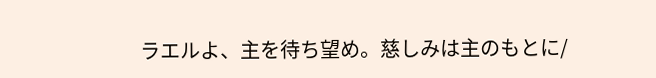ラエルよ、主を待ち望め。慈しみは主のもとに/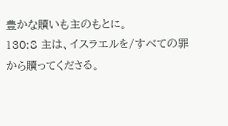豊かな贖いも主のもとに。
130:8 主は、イスラエルを/すべての罪から贖ってくださる。